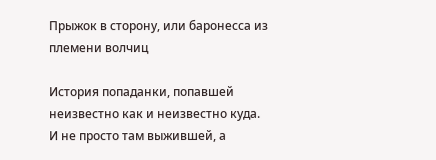Прыжок в сторону, или баронесса из племени волчиц

История попаданки, попавшей неизвестно как и неизвестно куда. И не просто там выжившей, а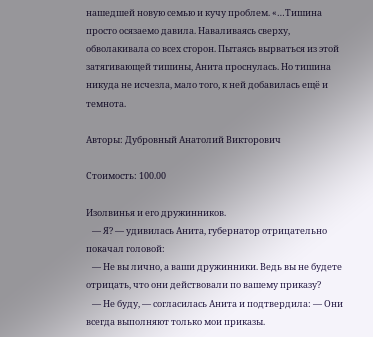нашедшей новую семью и кучу проблем. «…Тишина просто осязаемо давила. Наваливаясь сверху, обволакивала со всех сторон. Пытаясь вырваться из этой затягивающей тишины, Анита проснулась. Но тишина никуда не исчезла, мало того, к ней добавилась ещё и темнота.

Авторы: Дубровный Анатолий Викторович

Стоимость: 100.00

Изолвинья и его дружинников.
   — Я? — удивилась Анита, губернатор отрицательно покачал головой:
   — Не вы лично, а ваши дружинники. Ведь вы не будете отрицать, что они действовали по вашему приказу?
   — Не буду, — согласилась Анита и подтвердила: — Они всегда выполняют только мои приказы.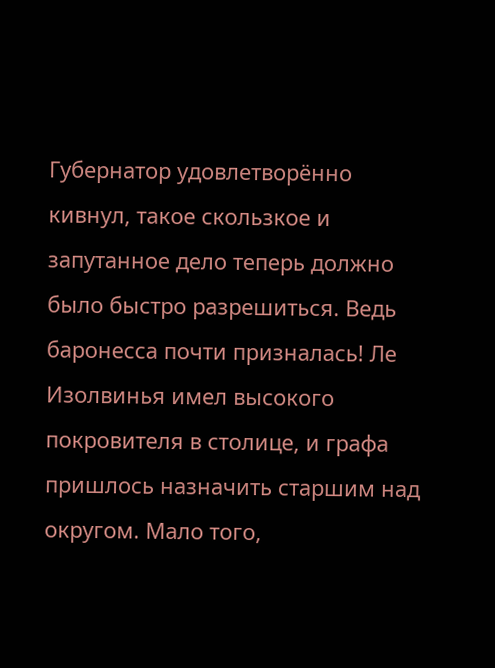Губернатор удовлетворённо кивнул, такое скользкое и запутанное дело теперь должно было быстро разрешиться. Ведь баронесса почти призналась! Ле Изолвинья имел высокого покровителя в столице, и графа пришлось назначить старшим над округом. Мало того,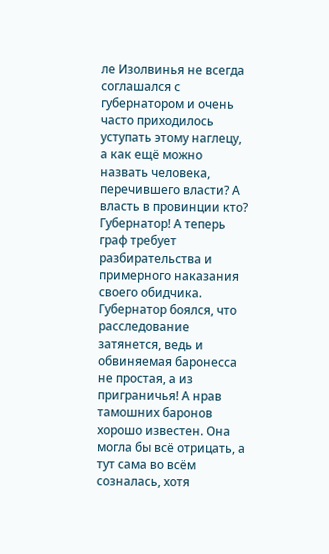ле Изолвинья не всегда соглашался с губернатором и очень часто приходилось уступать этому наглецу, а как ещё можно назвать человека, перечившего власти? А власть в провинции кто? Губернатор! А теперь граф требует разбирательства и примерного наказания своего обидчика. Губернатор боялся, что расследование затянется, ведь и обвиняемая баронесса не простая, а из приграничья! А нрав тамошних баронов хорошо известен. Она могла бы всё отрицать, а тут сама во всём созналась, хотя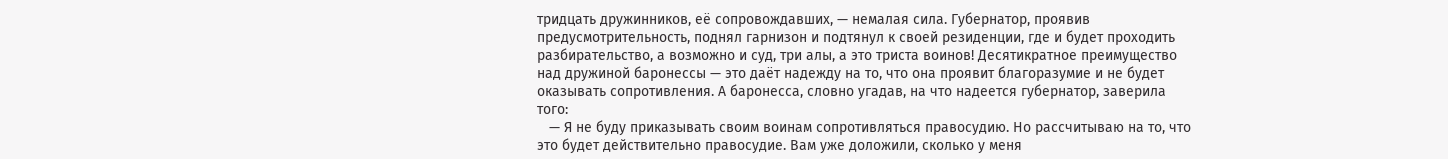тридцать дружинников, её сопровождавших, — немалая сила. Губернатор, проявив предусмотрительность, поднял гарнизон и подтянул к своей резиденции, где и будет проходить разбирательство, а возможно и суд, три алы, а это триста воинов! Десятикратное преимущество над дружиной баронессы — это даёт надежду на то, что она проявит благоразумие и не будет оказывать сопротивления. А баронесса, словно угадав, на что надеется губернатор, заверила того:
   — Я не буду приказывать своим воинам сопротивляться правосудию. Но рассчитываю на то, что это будет действительно правосудие. Вам уже доложили, сколько у меня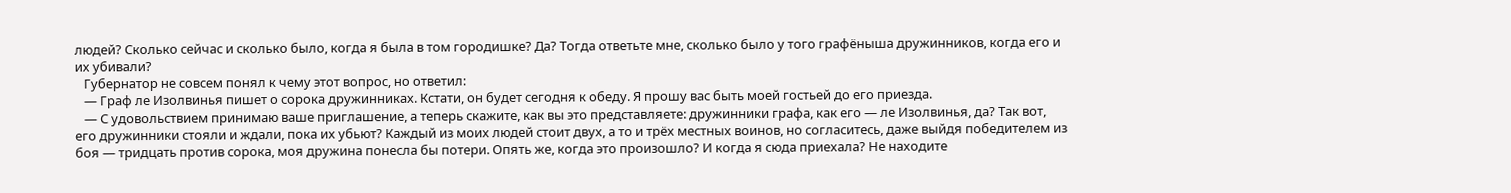людей? Сколько сейчас и сколько было, когда я была в том городишке? Да? Тогда ответьте мне, сколько было у того графёныша дружинников, когда его и их убивали?
   Губернатор не совсем понял к чему этот вопрос, но ответил:
   — Граф ле Изолвинья пишет о сорока дружинниках. Кстати, он будет сегодня к обеду. Я прошу вас быть моей гостьей до его приезда.
   — С удовольствием принимаю ваше приглашение, а теперь скажите, как вы это представляете: дружинники графа, как его — ле Изолвинья, да? Так вот, его дружинники стояли и ждали, пока их убьют? Каждый из моих людей стоит двух, а то и трёх местных воинов, но согласитесь, даже выйдя победителем из боя — тридцать против сорока, моя дружина понесла бы потери. Опять же, когда это произошло? И когда я сюда приехала? Не находите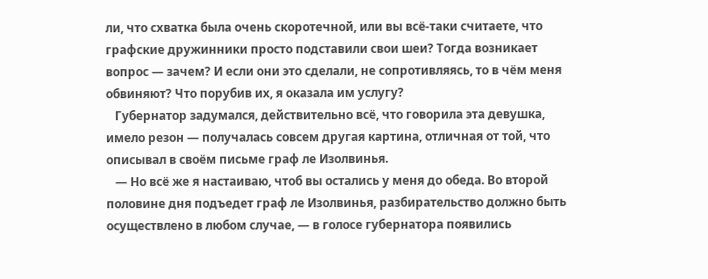ли, что схватка была очень скоротечной, или вы всё-таки считаете, что графские дружинники просто подставили свои шеи? Тогда возникает вопрос — зачем? И если они это сделали, не сопротивляясь, то в чём меня обвиняют? Что порубив их, я оказала им услугу?
   Губернатор задумался, действительно всё, что говорила эта девушка, имело резон — получалась совсем другая картина, отличная от той, что описывал в своём письме граф ле Изолвинья.
   — Но всё же я настаиваю, чтоб вы остались у меня до обеда. Во второй половине дня подъедет граф ле Изолвинья, разбирательство должно быть осуществлено в любом случае, — в голосе губернатора появились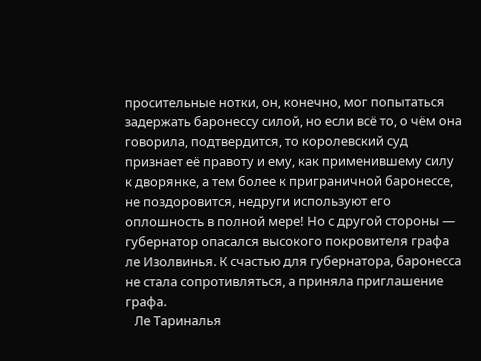просительные нотки, он, конечно, мог попытаться задержать баронессу силой, но если всё то, о чём она говорила, подтвердится, то королевский суд признает её правоту и ему, как применившему силу к дворянке, а тем более к приграничной баронессе, не поздоровится, недруги используют его оплошность в полной мере! Но с другой стороны — губернатор опасался высокого покровителя графа ле Изолвинья. К счастью для губернатора, баронесса не стала сопротивляться, а приняла приглашение графа.
   Ле Тариналья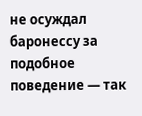не осуждал баронессу за подобное поведение — так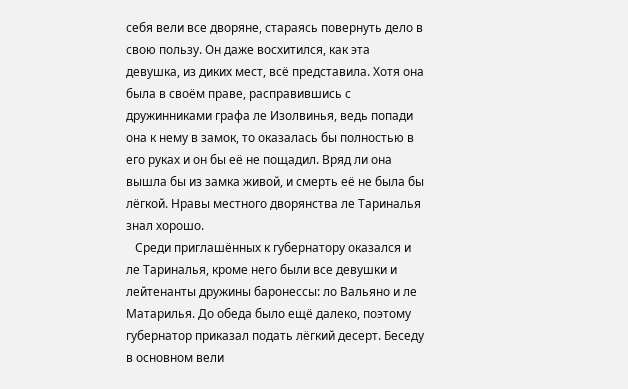себя вели все дворяне, стараясь повернуть дело в свою пользу. Он даже восхитился, как эта девушка, из диких мест, всё представила. Хотя она была в своём праве, расправившись с дружинниками графа ле Изолвинья, ведь попади она к нему в замок, то оказалась бы полностью в его руках и он бы её не пощадил. Вряд ли она вышла бы из замка живой, и смерть её не была бы лёгкой. Нравы местного дворянства ле Тариналья знал хорошо.
   Среди приглашённых к губернатору оказался и ле Тариналья, кроме него были все девушки и лейтенанты дружины баронессы: ло Вальяно и ле Матарилья. До обеда было ещё далеко, поэтому губернатор приказал подать лёгкий десерт. Беседу в основном вели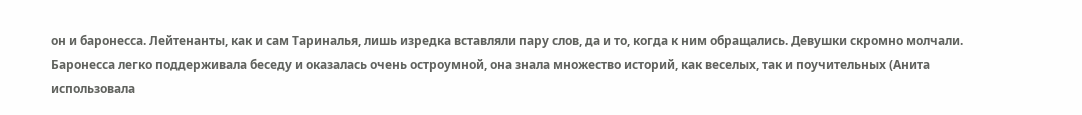он и баронесса. Лейтенанты, как и сам Тариналья, лишь изредка вставляли пару слов, да и то, когда к ним обращались. Девушки скромно молчали. Баронесса легко поддерживала беседу и оказалась очень остроумной, она знала множество историй, как веселых, так и поучительных (Анита использовала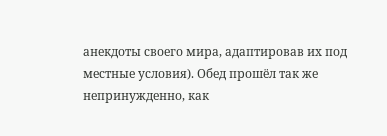анекдоты своего мира, адаптировав их под местные условия). Обед прошёл так же непринужденно, как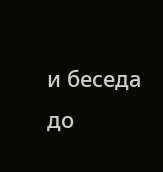и беседа до